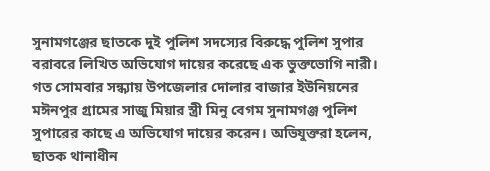সুনামগঞ্জের ছাতকে দুই পুলিশ সদস্যের বিরুদ্ধে পুলিশ সুপার বরাবরে লিখিত অভিযোগ দায়ের করেছে এক ভুক্তভোগি নারী। গত সোমবার সন্ধ্যায় উপজেলার দোলার বাজার ইউনিয়নের মঈনপুর গ্রামের সাজু মিয়ার স্ত্রী মিনু বেগম সুনামগঞ্জ পুলিশ সুপারের কাছে এ অভিযোগ দায়ের করেন। অভিযুক্তরা হলেন, ছাতক থানাধীন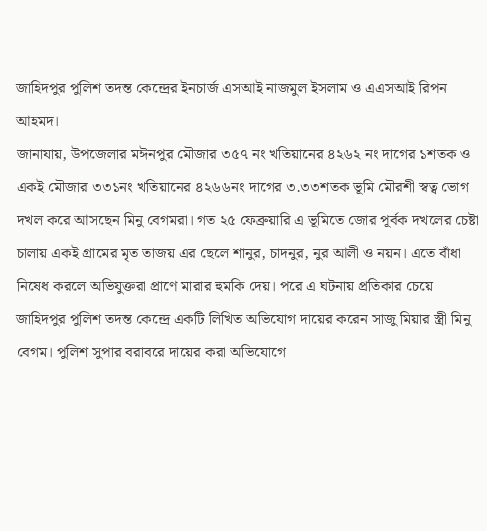জাহিদপুর পুলিশ তদন্ত কেন্দ্রের ইনচার্জ এসআই নাজমুল ইসলাম ও এএসআই রিপন আহমদ।
জানাযায়, উপজেলার মঈনপুর মৌজার ৩৫৭ নং খতিয়ানের ৪২৬২ নং দাগের ১শতক ও একই মৌজার ৩৩১নং খতিয়ানের ৪২৬৬নং দাগের ৩.৩৩শতক ভূমি মৌরশী স্বত্ব ভোগ দখল করে আসছেন মিনু বেগমরা। গত ২৫ ফেব্রুয়ারি এ ভূমিতে জোর পূর্বক দখলের চেষ্টা চালায় একই গ্রামের মৃত তাজয় এর ছেলে শানুর, চাদনুর, নুর আলী ও নয়ন। এতে বাঁধা নিষেধ করলে অভিযুক্তরা প্রাণে মারার হুমকি দেয়। পরে এ ঘটনায় প্রতিকার চেয়ে জাহিদপুর পুলিশ তদন্ত কেন্দ্রে একটি লিখিত অভিযোগ দায়ের করেন সাজু মিয়ার স্ত্রী মিনু বেগম। পুলিশ সুপার বরাবরে দায়ের করা অভিযোগে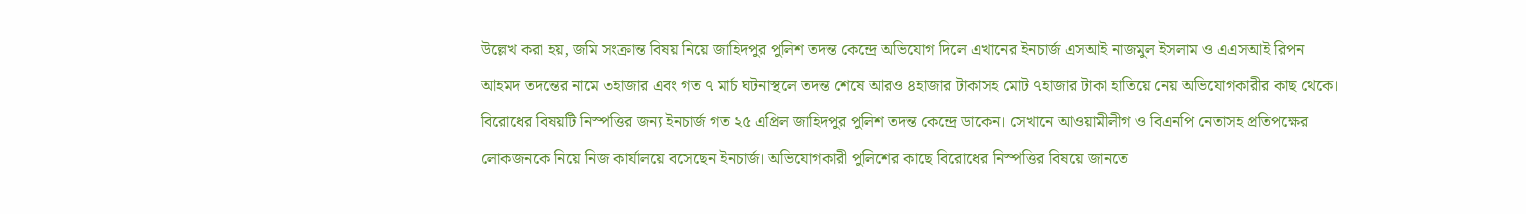উল্লেখ করা হয়, জমি সংক্রান্ত বিষয় নিয়ে জাহিদপুর পুলিশ তদন্ত কেন্দ্রে অভিযোগ দিলে এখানের ইনচার্জ এসআই নাজমুল ইসলাম ও এএসআই রিপন আহমদ তদন্তের নামে ৩হাজার এবং গত ৭ মার্চ ঘটনাস্থলে তদন্ত শেষে আরও ৪হাজার টাকাসহ মোট ৭হাজার টাকা হাতিয়ে নেয় অভিযোগকারীর কাছ থেকে। বিরোধের বিষয়টি নিস্পত্তির জন্য ইনচার্জ গত ২৫ এপ্রিল জাহিদপুর পুলিশ তদন্ত কেন্দ্রে ডাকেন। সেখানে আওয়ামীলীগ ও বিএনপি নেতাসহ প্রতিপক্ষের লোকজনকে নিয়ে নিজ কার্যালয়ে বসেছেন ইনচার্জ। অভিযোগকারী পুলিশের কাছে বিরোধের নিস্পত্তির বিষয়ে জানতে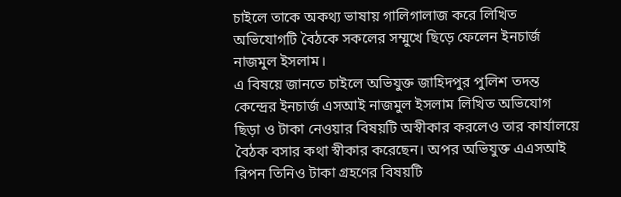চাইলে তাকে অকথ্য ভাষায় গালিগালাজ করে লিখিত অভিযোগটি বৈঠকে সকলের সম্মুখে ছিড়ে ফেলেন ইনচার্জ নাজমুল ইসলাম।
এ বিষয়ে জানতে চাইলে অভিযুক্ত জাহিদপুর পুলিশ তদন্ত কেন্দ্রের ইনচার্জ এসআই নাজমুল ইসলাম লিখিত অভিযোগ ছিড়া ও টাকা নেওয়ার বিষয়টি অস্বীকার করলেও তার কার্যালয়ে বৈঠক বসার কথা স্বীকার করেছেন। অপর অভিযুক্ত এএসআই রিপন তিনিও টাকা গ্রহণের বিষয়টি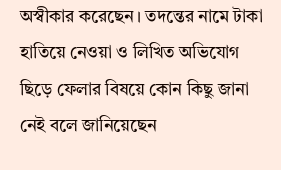অস্বীকার করেছেন। তদন্তের নামে টাকা হাতিয়ে নেওয়া ও লিখিত অভিযোগ ছিড়ে ফেলার বিষয়ে কোন কিছু জানা নেই বলে জানিয়েছেন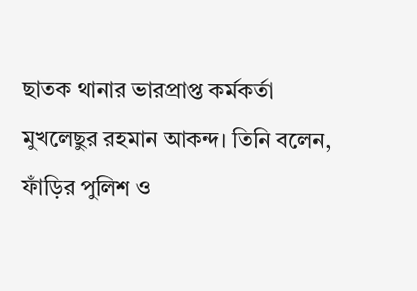ছাতক থানার ভারপ্রাপ্ত কর্মকর্তা মুখলেছুর রহমান আকন্দ। তিনি বলেন, ফাঁড়ির পুলিশ ও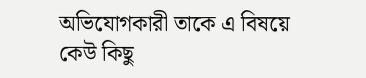অভিযোগকারী তাকে এ বিষয়ে কেউ কিছু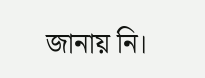জানায় নি।